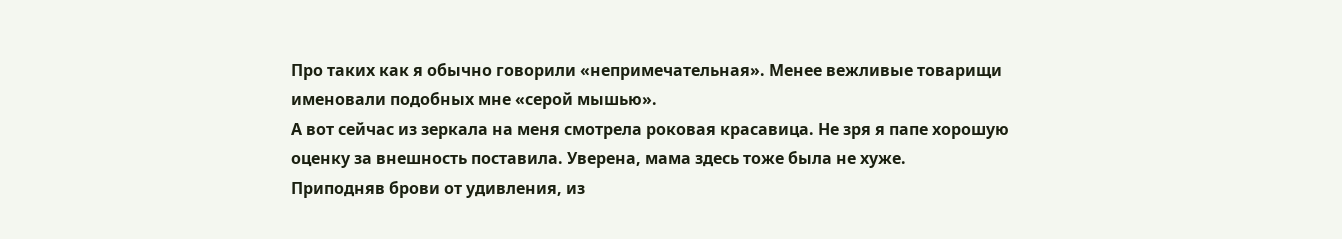Про таких как я обычно говорили «непримечательная». Менее вежливые товарищи именовали подобных мне «серой мышью».
А вот сейчас из зеркала на меня смотрела роковая красавица. Не зря я папе хорошую оценку за внешность поставила. Уверена, мама здесь тоже была не хуже.
Приподняв брови от удивления, из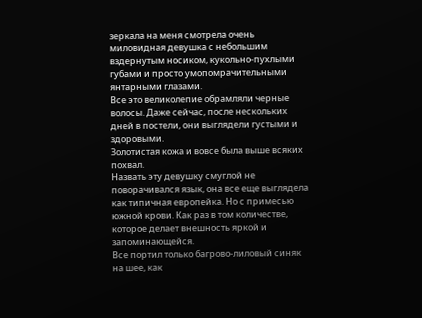зеркала на меня смотрела очень миловидная девушка с небольшим вздернутым носиком, кукольно-пухлыми губами и просто умопомрачительными янтарными глазами.
Все это великолепие обрамляли черные волосы. Даже сейчас, после нескольких дней в постели, они выглядели густыми и здоровыми.
Золотистая кожа и вовсе была выше всяких похвал.
Назвать эту девушку смуглой не поворачивался язык, она все еще выглядела как типичная европейка. Но с примесью южной крови. Как раз в том количестве, которое делает внешность яркой и запоминающейся.
Все портил только багрово-лиловый синяк на шее, как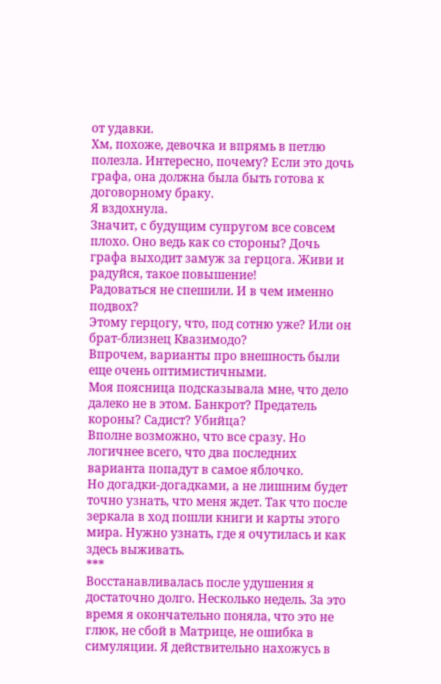от удавки.
Хм, похоже, девочка и впрямь в петлю полезла. Интересно, почему? Если это дочь графа, она должна была быть готова к договорному браку.
Я вздохнула.
Значит, с будущим супругом все совсем плохо. Оно ведь как со стороны? Дочь графа выходит замуж за герцога. Живи и радуйся, такое повышение!
Радоваться не спешили. И в чем именно подвох?
Этому герцогу, что, под сотню уже? Или он брат-близнец Квазимодо?
Впрочем, варианты про внешность были еще очень оптимистичными.
Моя поясница подсказывала мне, что дело далеко не в этом. Банкрот? Предатель короны? Садист? Убийца?
Вполне возможно, что все сразу. Но логичнее всего, что два последних варианта попадут в самое яблочко.
Но догадки-догадками, а не лишним будет точно узнать, что меня ждет. Так что после зеркала в ход пошли книги и карты этого мира. Нужно узнать, где я очутилась и как здесь выживать.
***
Восстанавливалась после удушения я достаточно долго. Несколько недель. За это время я окончательно поняла, что это не глюк, не сбой в Матрице, не ошибка в симуляции. Я действительно нахожусь в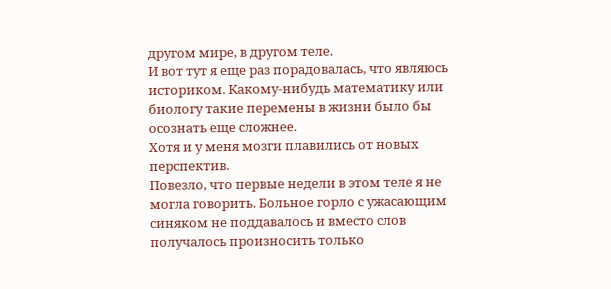другом мире, в другом теле.
И вот тут я еще раз порадовалась, что являюсь историком. Какому-нибудь математику или биологу такие перемены в жизни было бы осознать еще сложнее.
Хотя и у меня мозги плавились от новых перспектив.
Повезло, что первые недели в этом теле я не могла говорить. Больное горло с ужасающим синяком не поддавалось и вместо слов получалось произносить только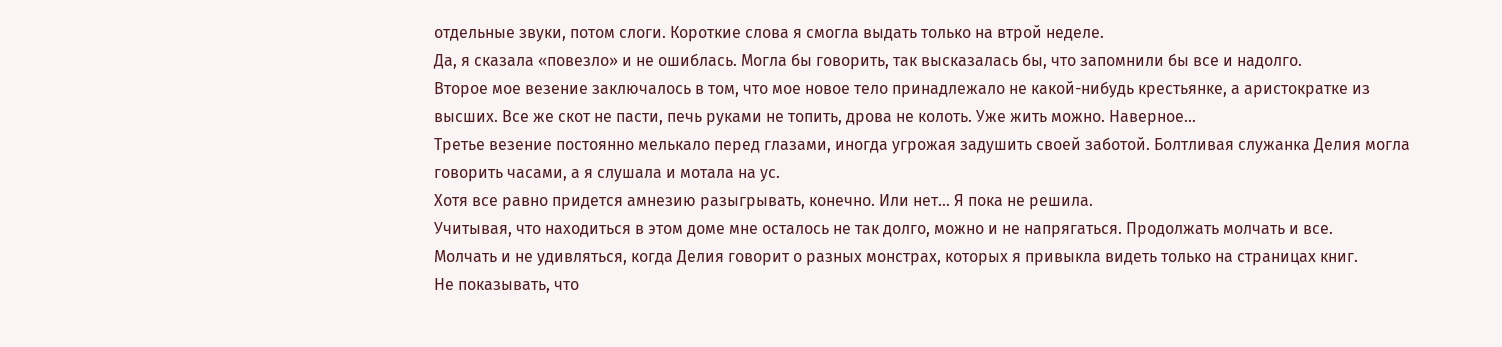отдельные звуки, потом слоги. Короткие слова я смогла выдать только на втрой неделе.
Да, я сказала «повезло» и не ошиблась. Могла бы говорить, так высказалась бы, что запомнили бы все и надолго.
Второе мое везение заключалось в том, что мое новое тело принадлежало не какой-нибудь крестьянке, а аристократке из высших. Все же скот не пасти, печь руками не топить, дрова не колоть. Уже жить можно. Наверное…
Третье везение постоянно мелькало перед глазами, иногда угрожая задушить своей заботой. Болтливая служанка Делия могла говорить часами, а я слушала и мотала на ус.
Хотя все равно придется амнезию разыгрывать, конечно. Или нет… Я пока не решила.
Учитывая, что находиться в этом доме мне осталось не так долго, можно и не напрягаться. Продолжать молчать и все.
Молчать и не удивляться, когда Делия говорит о разных монстрах, которых я привыкла видеть только на страницах книг.
Не показывать, что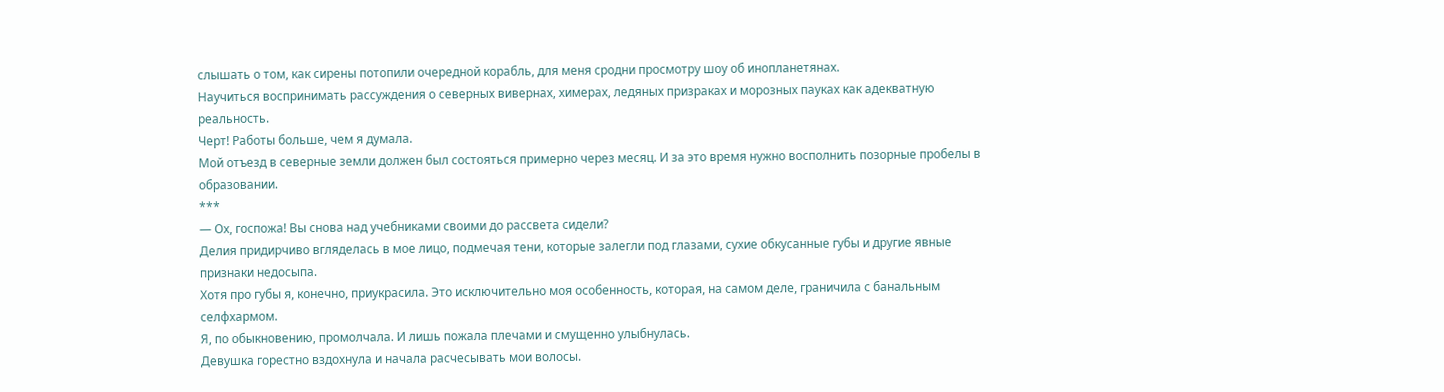слышать о том, как сирены потопили очередной корабль, для меня сродни просмотру шоу об инопланетянах.
Научиться воспринимать рассуждения о северных вивернах, химерах, ледяных призраках и морозных пауках как адекватную реальность.
Черт! Работы больше, чем я думала.
Мой отъезд в северные земли должен был состояться примерно через месяц. И за это время нужно восполнить позорные пробелы в образовании.
***
— Ох, госпожа! Вы снова над учебниками своими до рассвета сидели?
Делия придирчиво вгляделась в мое лицо, подмечая тени, которые залегли под глазами, сухие обкусанные губы и другие явные признаки недосыпа.
Хотя про губы я, конечно, приукрасила. Это исключительно моя особенность, которая, на самом деле, граничила с банальным селфхармом.
Я, по обыкновению, промолчала. И лишь пожала плечами и смущенно улыбнулась.
Девушка горестно вздохнула и начала расчесывать мои волосы.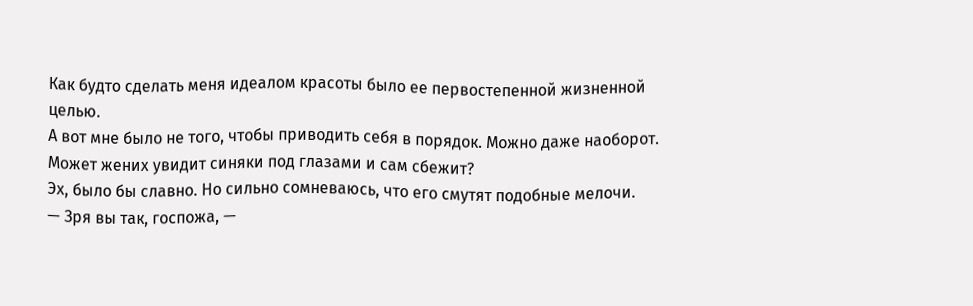Как будто сделать меня идеалом красоты было ее первостепенной жизненной целью.
А вот мне было не того, чтобы приводить себя в порядок. Можно даже наоборот. Может жених увидит синяки под глазами и сам сбежит?
Эх, было бы славно. Но сильно сомневаюсь, что его смутят подобные мелочи.
— Зря вы так, госпожа, —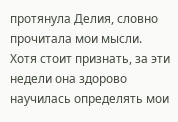протянула Делия, словно прочитала мои мысли.
Хотя стоит признать, за эти недели она здорово научилась определять мои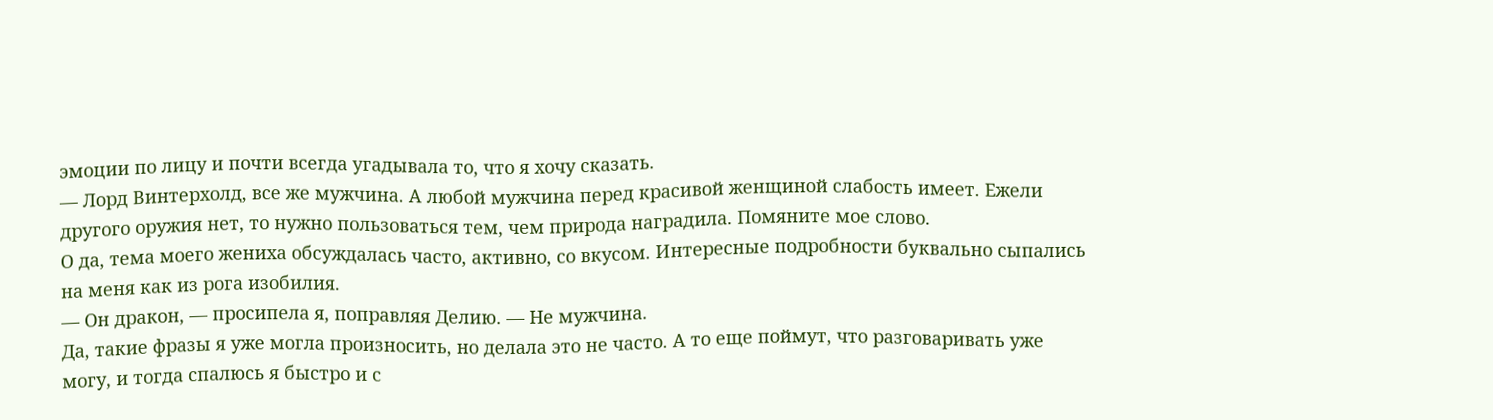эмоции по лицу и почти всегда угадывала то, что я хочу сказать.
— Лорд Винтерхолд, все же мужчина. А любой мужчина перед красивой женщиной слабость имеет. Ежели другого оружия нет, то нужно пользоваться тем, чем природа наградила. Помяните мое слово.
О да, тема моего жениха обсуждалась часто, активно, со вкусом. Интересные подробности буквально сыпались на меня как из рога изобилия.
— Он дракон, — просипела я, поправляя Делию. — Не мужчина.
Да, такие фразы я уже могла произносить, но делала это не часто. А то еще поймут, что разговаривать уже могу, и тогда спалюсь я быстро и с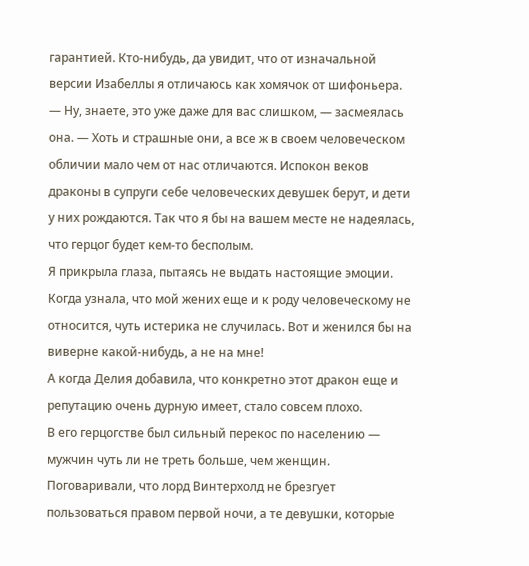гарантией. Кто-нибудь, да увидит, что от изначальной версии Изабеллы я отличаюсь как хомячок от шифоньера.
— Ну, знаете, это уже даже для вас слишком, — засмеялась она. — Хоть и страшные они, а все ж в своем человеческом обличии мало чем от нас отличаются. Испокон веков драконы в супруги себе человеческих девушек берут, и дети у них рождаются. Так что я бы на вашем месте не надеялась, что герцог будет кем-то бесполым.
Я прикрыла глаза, пытаясь не выдать настоящие эмоции.
Когда узнала, что мой жених еще и к роду человеческому не относится, чуть истерика не случилась. Вот и женился бы на виверне какой-нибудь, а не на мне!
А когда Делия добавила, что конкретно этот дракон еще и репутацию очень дурную имеет, стало совсем плохо.
В его герцогстве был сильный перекос по населению — мужчин чуть ли не треть больше, чем женщин. Поговаривали, что лорд Винтерхолд не брезгует пользоваться правом первой ночи, а те девушки, которые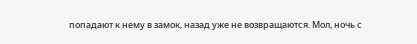попадают к нему в замок, назад уже не возвращаются. Мол, ночь с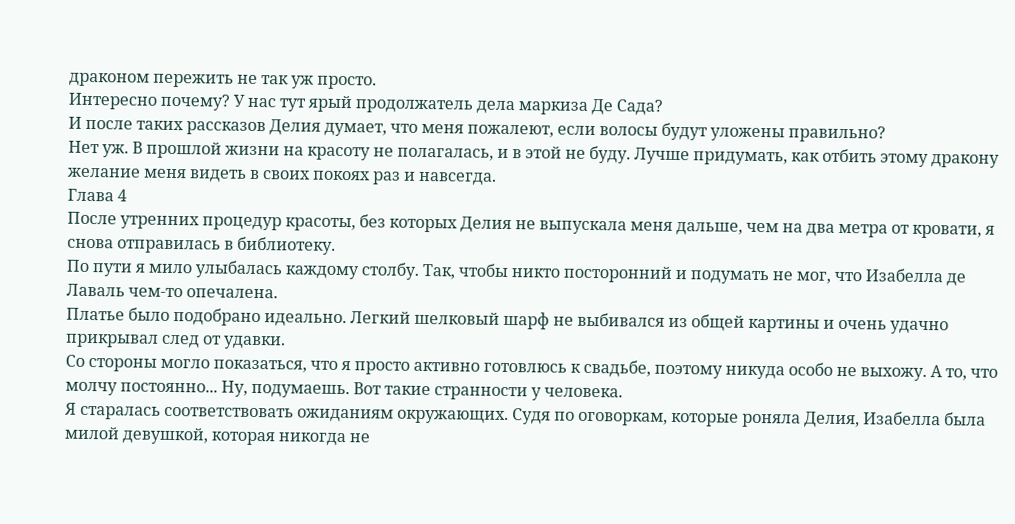драконом пережить не так уж просто.
Интересно почему? У нас тут ярый продолжатель дела маркиза Де Сада?
И после таких рассказов Делия думает, что меня пожалеют, если волосы будут уложены правильно?
Нет уж. В прошлой жизни на красоту не полагалась, и в этой не буду. Лучше придумать, как отбить этому дракону желание меня видеть в своих покоях раз и навсегда.
Глава 4
После утренних процедур красоты, без которых Делия не выпускала меня дальше, чем на два метра от кровати, я снова отправилась в библиотеку.
По пути я мило улыбалась каждому столбу. Так, чтобы никто посторонний и подумать не мог, что Изабелла де Лаваль чем-то опечалена.
Платье было подобрано идеально. Легкий шелковый шарф не выбивался из общей картины и очень удачно прикрывал след от удавки.
Со стороны могло показаться, что я просто активно готовлюсь к свадьбе, поэтому никуда особо не выхожу. А то, что молчу постоянно... Ну, подумаешь. Вот такие странности у человека.
Я старалась соответствовать ожиданиям окружающих. Судя по оговоркам, которые роняла Делия, Изабелла была милой девушкой, которая никогда не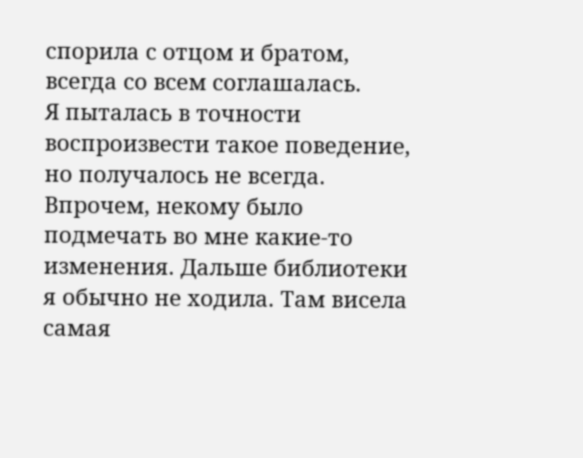спорила с отцом и братом, всегда со всем соглашалась.
Я пыталась в точности воспроизвести такое поведение, но получалось не всегда.
Впрочем, некому было подмечать во мне какие-то изменения. Дальше библиотеки я обычно не ходила. Там висела самая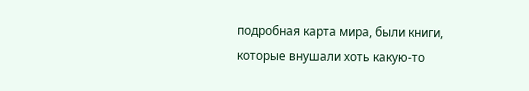подробная карта мира, были книги, которые внушали хоть какую-то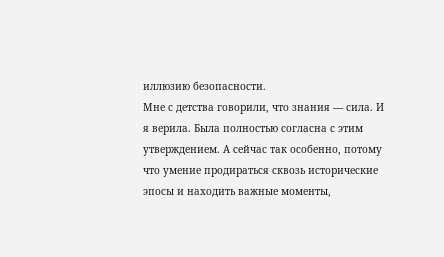иллюзию безопасности.
Мне с детства говорили, что знания — сила. И я верила. Была полностью согласна с этим утверждением. А сейчас так особенно, потому что умение продираться сквозь исторические эпосы и находить важные моменты,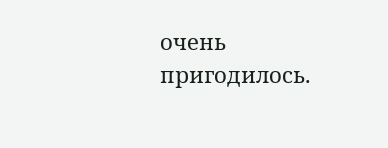очень пригодилось.